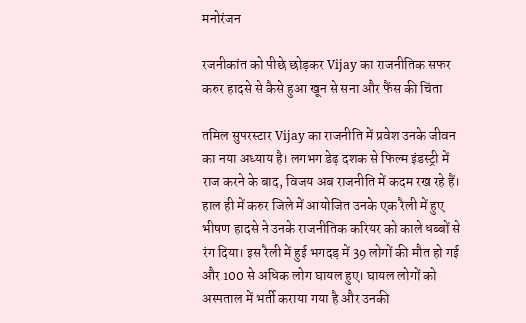मनोरंजन

रजनीकांत को पीछे छोड़कर Vijay का राजनीतिक सफर करुर हादसे से कैसे हुआ खून से सना और फैंस की चिंता

तमिल सुपरस्टार Vijay का राजनीति में प्रवेश उनके जीवन का नया अध्याय है। लगभग डेढ़ दशक से फिल्म इंडस्ट्री में राज करने के बाद, विजय अब राजनीति में कदम रख रहे हैं। हाल ही में करुर जिले में आयोजित उनके एक रैली में हुए भीषण हादसे ने उनके राजनीतिक करियर को काले धब्बों से रंग दिया। इस रैली में हुई भगदड़ में 39 लोगों की मौत हो गई और 100 से अधिक लोग घायल हुए। घायल लोगों को अस्पताल में भर्ती कराया गया है और उनकी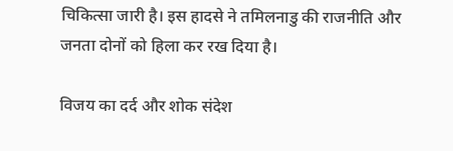चिकित्सा जारी है। इस हादसे ने तमिलनाडु की राजनीति और जनता दोनों को हिला कर रख दिया है।

विजय का दर्द और शोक संदेश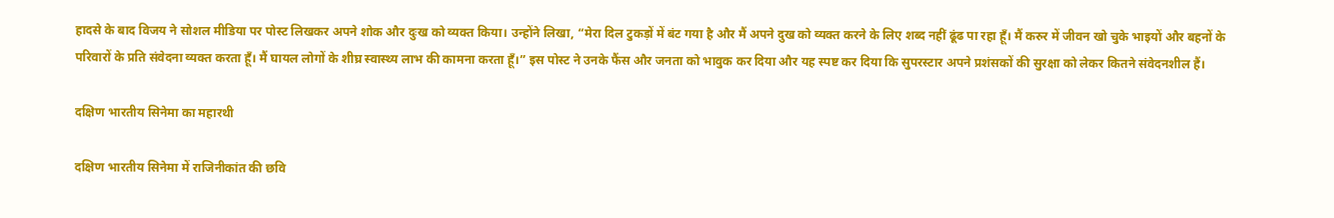हादसे के बाद विजय ने सोशल मीडिया पर पोस्ट लिखकर अपने शोक और दुःख को व्यक्त किया। उन्होंने लिखा, “मेरा दिल टुकड़ों में बंट गया है और मैं अपने दुख को व्यक्त करने के लिए शब्द नहीं ढूंढ पा रहा हूँ। मैं करुर में जीवन खो चुके भाइयों और बहनों के परिवारों के प्रति संवेदना व्यक्त करता हूँ। मैं घायल लोगों के शीघ्र स्वास्थ्य लाभ की कामना करता हूँ।” इस पोस्ट ने उनके फैंस और जनता को भावुक कर दिया और यह स्पष्ट कर दिया कि सुपरस्टार अपने प्रशंसकों की सुरक्षा को लेकर कितने संवेदनशील हैं।

दक्षिण भारतीय सिनेमा का महारथी

दक्षिण भारतीय सिनेमा में राजिनीकांत की छवि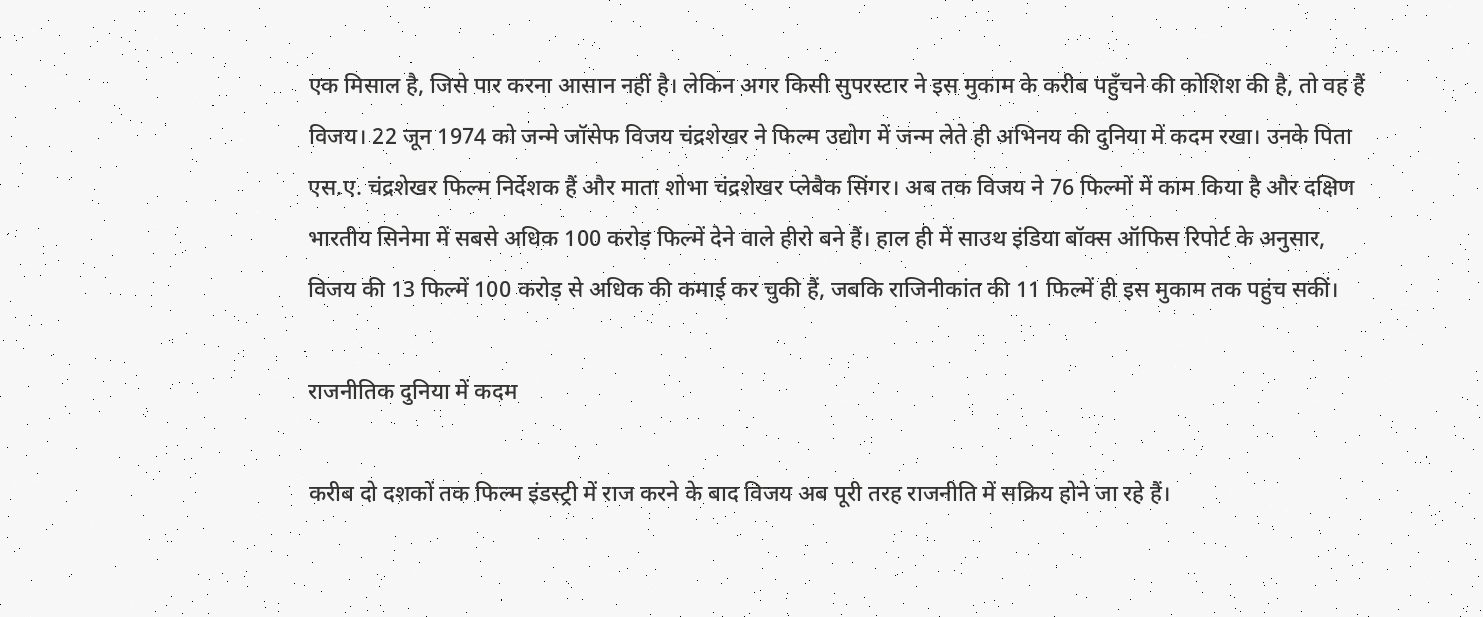एक मिसाल है, जिसे पार करना आसान नहीं है। लेकिन अगर किसी सुपरस्टार ने इस मुकाम के करीब पहुँचने की कोशिश की है, तो वह हैं विजय। 22 जून 1974 को जन्मे जॉसेफ विजय चंद्रशेखर ने फिल्म उद्योग में जन्म लेते ही अभिनय की दुनिया में कदम रखा। उनके पिता एस.ए. चंद्रशेखर फिल्म निर्देशक हैं और माता शोभा चंद्रशेखर प्लेबैक सिंगर। अब तक विजय ने 76 फिल्मों में काम किया है और दक्षिण भारतीय सिनेमा में सबसे अधिक 100 करोड़ फिल्में देने वाले हीरो बने हैं। हाल ही में साउथ इंडिया बॉक्स ऑफिस रिपोर्ट के अनुसार, विजय की 13 फिल्में 100 करोड़ से अधिक की कमाई कर चुकी हैं, जबकि राजिनीकांत की 11 फिल्में ही इस मुकाम तक पहुंच सकीं।

राजनीतिक दुनिया में कदम

करीब दो दशकों तक फिल्म इंडस्ट्री में राज करने के बाद विजय अब पूरी तरह राजनीति में सक्रिय होने जा रहे हैं।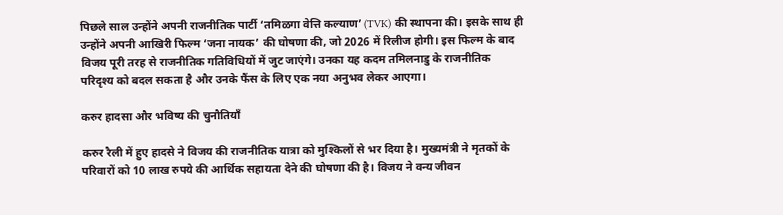पिछले साल उन्होंने अपनी राजनीतिक पार्टी ‘तमिळगा वेत्ति कल्याण’ (TVK) की स्थापना की। इसके साथ ही उन्होंने अपनी आखिरी फिल्म ‘जना नायक’ की घोषणा की, जो 2026 में रिलीज होगी। इस फिल्म के बाद विजय पूरी तरह से राजनीतिक गतिविधियों में जुट जाएंगे। उनका यह कदम तमिलनाडु के राजनीतिक परिदृश्य को बदल सकता है और उनके फैंस के लिए एक नया अनुभव लेकर आएगा।

करुर हादसा और भविष्य की चुनौतियाँ

करुर रैली में हुए हादसे ने विजय की राजनीतिक यात्रा को मुश्किलों से भर दिया है। मुख्यमंत्री ने मृतकों के परिवारों को 10 लाख रुपये की आर्थिक सहायता देने की घोषणा की है। विजय ने वन्य जीवन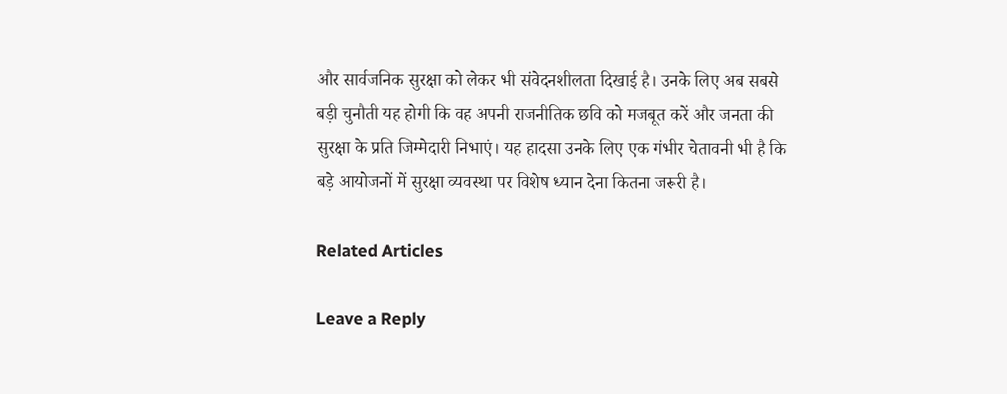और सार्वजनिक सुरक्षा को लेकर भी संवेदनशीलता दिखाई है। उनके लिए अब सबसे बड़ी चुनौती यह होगी कि वह अपनी राजनीतिक छवि को मजबूत करें और जनता की सुरक्षा के प्रति जिम्मेदारी निभाएं। यह हादसा उनके लिए एक गंभीर चेतावनी भी है कि बड़े आयोजनों में सुरक्षा व्यवस्था पर विशेष ध्यान देना कितना जरूरी है।

Related Articles

Leave a Reply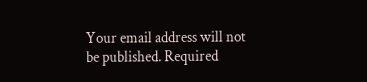Your email address will not be published. Required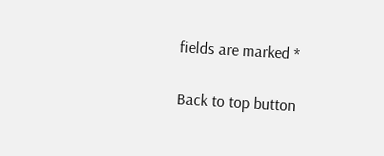fields are marked *

Back to top button